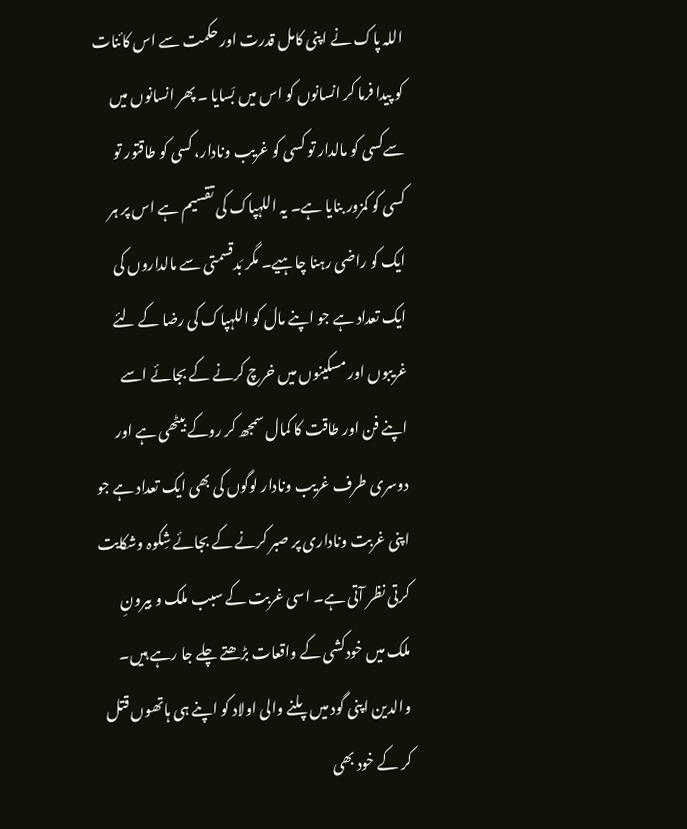اللہ پاک نے اپنی کامل قدرت اور حکمت سے اس کائنات کو پیدا فرما کر انسانوں کو اس میں بَسایا ۔ پھر انسانوں میں سےکسی کو مالدار تو کسی کو غریب ونادار، کسی کو طاقتور تو کسی کو کمزور بنایا ہے۔ یہ اللہپاک کی تقسیم ہے اس پر ہر ایک کو راضی رہنا چاہیے۔ مگر بَدقسمتی سے مالداروں کی ایک تعداد ہے جو اپنے مال کو اللہپاک کی رضا کے لئے غریبوں اور مسکینوں میں خرچ کرنے کے بجائے اسے اپنے فن اور طاقت کا کمال سمجھ کر روکے بیٹھی ہے اور دوسری طرف غریب ونادار لوگوں کی بھی ایک تعداد ہے جو اپنی غربت وناداری پر صبر کرنے کے بجائے شِکوہ وشکایت کرتی نظر آتی ہے۔ اسی غربت کے سبب ملک و بیرونِ ملک میں خودکشى کے واقعات بڑھتے چلے جا رہے ہیں۔ والدین اپنی گود میں پلنے والی اولاد کو اپنے ہی ہاتھوں قتل کر کے خود بھی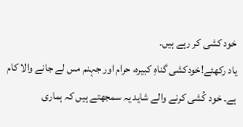خود کشی کر رہے ہیں۔
یاد رکھئے!خودکشى گناہِ کبیرہ، حرام اور جہنم مىں لے جانے والا کام ہے۔ خود کُشی کرنے والے شاید یہ سمجھتے ہیں کہ ہماری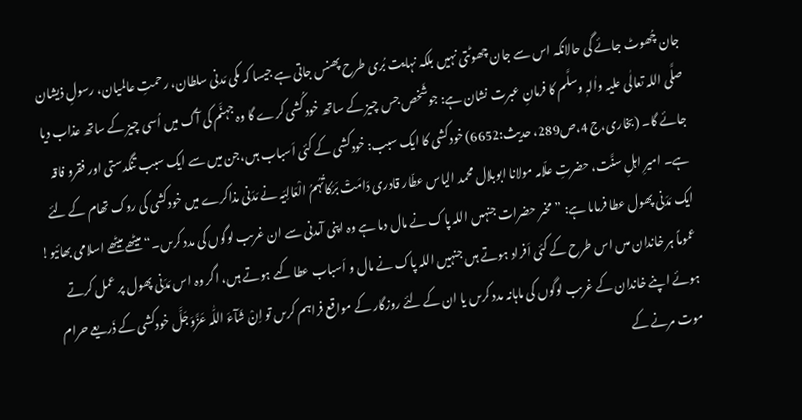جان چُھوٹ جائے گی حالانکہ اس سے جان چھوٹتی نہیں بلکہ نہایت بُری طرح پھنس جاتی ہے جیسا کہ مکی مَدنی سلطان، رحمتِ عالمیان، رسولِ ذیشان صلَّی اللہ تعالٰی علیہ واٰلہٖ وسلَّم کا فرمانِ عبرت نشان ہے: جوشَخص جس چیز کے ساتھ خود کُشی کرے گا وہ جہنَّم کی آگ میں اُسی چیز کے ساتھ عذاب دیا جائے گا۔ (بخاری،ج 4،ص289، حدیث:6652) خودکشی کا ایک سبب: خودکشى کے کئى اَسباب ہىں،جن میں سے ایک سبب تنگدستى اور فقرو فاقہ ہے۔ امیرِ اہلِ سنَّت، حضرتِ علّامہ مولانا ابوبلال محمد الیاس عطّار قادری دَامَتْ بَرَکاتُہُمُ الْعَالِیَہ نے مَدَنی مذاکرے میں خودکشی کی روک تھام کے لئے ایک مَدَنى پھول عطا فرماىا ہے: ”مخىر حضرات جنہىں اللہ پاک نے مال دىا ہے وہ اپنى آمدنى سے ان غرىب لوگوں کى مدد کرىں۔“میٹھے میٹھے اسلامی بھائیو! عموماً ہر خاندان مىں اس طرح کے کئی اَفراد ہوتے ہىں جنہیں اللہ پاک نے مال و اَسباب عطا کىے ہوتے ہىں، اگر وہ اس مَدَنی پھول پر عمل کرتے ہوئے اپنے خاندان کے غرىب لوگوں کى ماہانہ مدد کرىں یا ان کے لئے روزگار کے مواقع فراہم کرىں تو اِنْ شَآءَ اللّٰہ عَزَّوَجَلَّ خودکشی کے ذَریعے حرام موت مرنے کے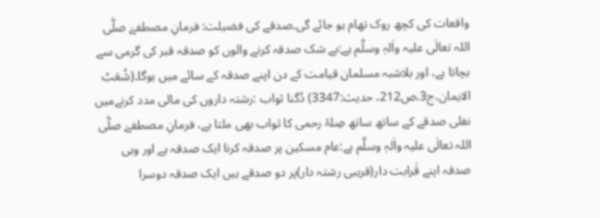واقعات کی کچھ روک تھام ہو جائے گی۔صدقے کی فضیلت: فرمانِ مصطفےٰ صلَّی اللہ تعالٰی علیہ واٰلہٖ وسلَّم ہے:بے شک صدقہ کرنے والوں کو صدقہ قبر کی گرمی سے بچاتا ہے، اور بلاشبہ مسلمان قيامت کے دن اپنے صدقہ کے سائے ميں ہوگا۔(شُعَبُ الايمان،ج3،ص212، حديث:3347) دُگنا ثواب :رشتہ داروں کی مالی مدد کرنےمیں نفلی صدقے کے ساتھ ساتھ صِلۂ رحمی کا ثواب بھی ملتا ہے، فرمانِ مصطفےٰ صلَّی اللہ تعالٰی علیہ واٰلہٖ وسلَّم ہے:عام مسکین پر صدقہ کرنا ايک صدقہ ہے اور وہی صدقہ اپنے قَرابت دار(قریبی رشتہ دار)پر دو صدقے ہيں ايک صدقہ دوسرا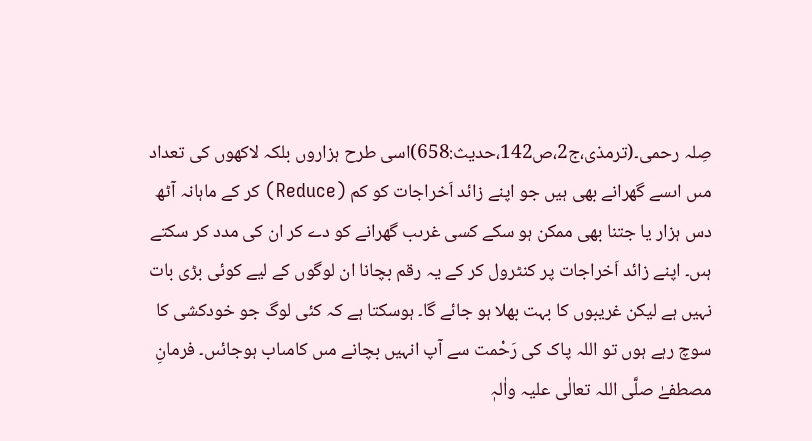صِلہ رحمی۔(ترمذی،ج2،ص142،حديث:658)اسی طرح ہزاروں بلکہ لاکھوں کى تعداد مىں اىسے گھرانے بھی ہیں جو اپنے زائد اَخراجات کو کم (Reduce) کر کے ماہانہ آٹھ دس ہزار یا جتنا بھی ممکن ہو سکے کسى غرىب گھرانے کو دے کر ان کی مدد کر سکتے ہىں۔ اپنے زائد اَخراجات پر کنٹرول کر کے یہ رقم بچانا ان لوگوں کے لیے کوئی بڑی بات نہیں ہے لیکن غریبوں کا بہت بھلا ہو جائے گا۔ ہوسکتا ہے کہ کئى لوگ جو خودکشى کا سوچ رہے ہوں تو اللہ پاک کی رَحْمت سے آپ انہیں بچانے مىں کامىاب ہوجائىں۔ فرمانِ مصطفےٰ صلَّی اللہ تعالٰی علیہ واٰلہٖ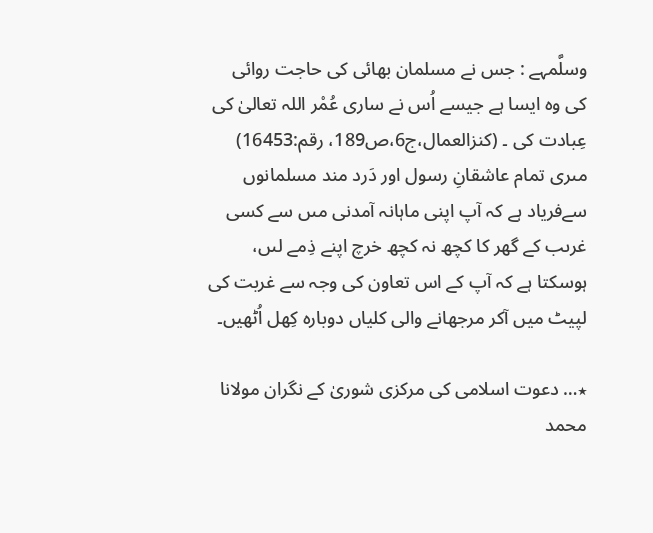وسلَّمہے : جس نے مسلمان بھائی کی حاجت روائی کی وہ ایسا ہے جیسے اُس نے ساری عُمْر اللہ تعالیٰ کی عِبادت کی ۔ (کنزالعمال،ج6،ص189، رقم:16453)
مىرى تمام عاشقانِ رسول اور دَرد مند مسلمانوں سےفریاد ہے کہ آپ اپنى ماہانہ آمدنى مىں سے کسى غرىب کے گھر کا کچھ نہ کچھ خرچ اپنے ذِمے لىں، ہوسکتا ہے کہ آپ کے اس تعاون کی وجہ سے غربت کی لپیٹ میں آکر مرجھانے والی کلیاں دوبارہ کِھل اُٹھیں۔

٭… دعوت اسلامی کی مرکزی شوریٰ کے نگران مولانا محمد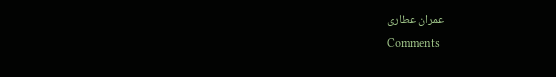عمران عطاری
Comments